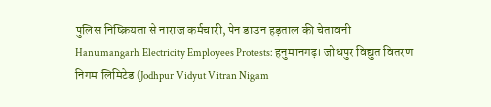पुलिस निष्क्रियता से नाराज कर्मचारी, पेन डाउन हड़ताल की चेतावनी
Hanumangarh Electricity Employees Protests: हनुमानगढ़। जोधपुर विद्युत वितरण निगम लिमिटेड (Jodhpur Vidyut Vitran Nigam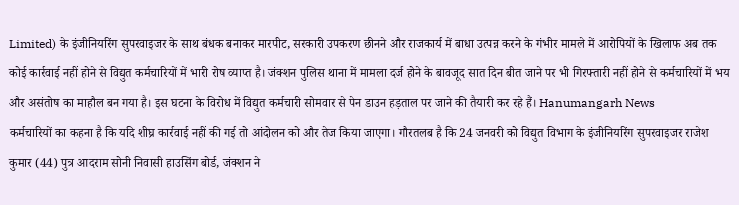Limited) के इंजीनियरिंग सुपरवाइजर के साथ बंधक बनाकर मारपीट, सरकारी उपकरण छीनने और राजकार्य में बाधा उत्पन्न करने के गंभीर मामले में आरोपियों के खिलाफ अब तक कोई कार्रवाई नहीं होने से विद्युत कर्मचारियों में भारी रोष व्याप्त है। जंक्शन पुलिस थाना में मामला दर्ज होने के बावजूद सात दिन बीत जाने पर भी गिरफ्तारी नहीं होने से कर्मचारियों में भय और असंतोष का माहौल बन गया है। इस घटना के विरोध में विद्युत कर्मचारी सोमवार से पेन डाउन हड़ताल पर जाने की तैयारी कर रहे हैं। Hanumangarh News
कर्मचारियों का कहना है कि यदि शीघ्र कार्रवाई नहीं की गई तो आंदोलन को और तेज किया जाएगा। गौरतलब है कि 24 जनवरी को विद्युत विभाग के इंजीनियरिंग सुपरवाइजर राजेश कुमार (44) पुत्र आदराम सोनी निवासी हाउसिंग बोर्ड, जंक्शन ने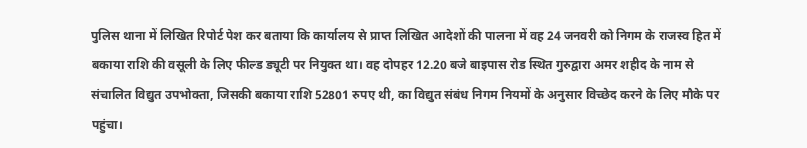पुलिस थाना में लिखित रिपोर्ट पेश कर बताया कि कार्यालय से प्राप्त लिखित आदेशों की पालना में वह 24 जनवरी को निगम के राजस्व हित में बकाया राशि की वसूली के लिए फील्ड ड्यूटी पर नियुक्त था। वह दोपहर 12.20 बजे बाइपास रोड स्थित गुरुद्वारा अमर शहीद के नाम से संचालित विद्युत उपभोक्ता, जिसकी बकाया राशि 52801 रुपए थी, का विद्युत संबंध निगम नियमों के अनुसार विच्छेद करने के लिए मौके पर पहुंचा।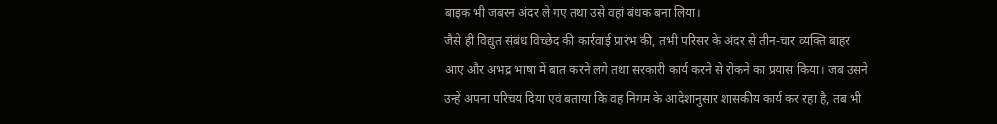बाइक भी जबरन अंदर ले गए तथा उसे वहां बंधक बना लिया।
जैसे ही विद्युत संबंध विच्छेद की कार्रवाई प्रारंभ की, तभी परिसर के अंदर से तीन-चार व्यक्ति बाहर आए और अभद्र भाषा में बात करने लगे तथा सरकारी कार्य करने से रोकने का प्रयास किया। जब उसने उन्हें अपना परिचय दिया एवं बताया कि वह निगम के आदेशानुसार शासकीय कार्य कर रहा है, तब भी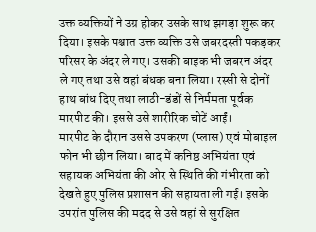उक्त व्यक्तियों ने उग्र होकर उसके साथ झगड़ा शुरू कर दिया। इसके पश्चात उक्त व्यक्ति उसे जबरदस्ती पकड़कर परिसर के अंदर ले गए। उसकी बाइक भी जबरन अंदर ले गए तथा उसे वहां बंधक बना लिया। रस्सी से दोनों हाथ बांध दिए तथा लाठी-डंडों से निर्ममता पूर्वक मारपीट की। इससे उसे शारीरिक चोटें आईं।
मारपीट के दौरान उससे उपकरण (प्लास) एवं मोबाइल फोन भी छीन लिया। बाद में कनिष्ठ अभियंता एवं सहायक अभियंता की ओर से स्थिति की गंभीरता को देखते हुए पुलिस प्रशासन की सहायता ली गई। इसके उपरांत पुलिस की मदद से उसे वहां से सुरक्षित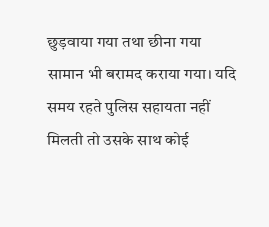छुड़वाया गया तथा छीना गया सामान भी बरामद कराया गया। यदि समय रहते पुलिस सहायता नहीं मिलती तो उसके साथ कोई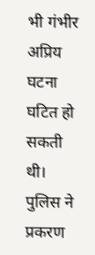भी गंभीर अप्रिय घटना घटित हो सकती थी। पुलिस ने प्रकरण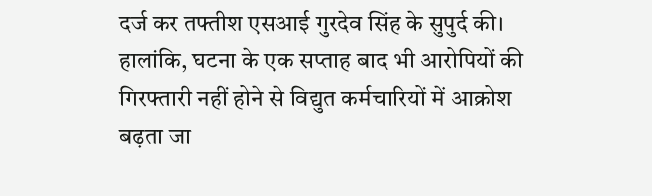दर्ज कर तफ्तीश एसआई गुरदेव सिंह के सुपुर्द की। हालांकि, घटना के एक सप्ताह बाद भी आरोपियों की गिरफ्तारी नहीं होने से विद्युत कर्मचारियों में आक्रोश बढ़ता जा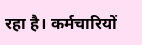रहा है। कर्मचारियों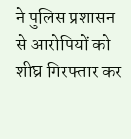ने पुलिस प्रशासन से आरोपियों को शीघ्र गिरफ्तार कर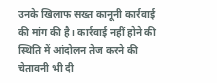उनके खिलाफ सख्त कानूनी कार्रवाई की मांग की है। कार्रवाई नहीं होने की स्थिति में आंदोलन तेज करने की चेतावनी भी दी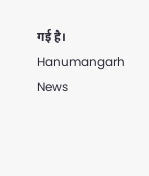गई है। Hanumangarh News